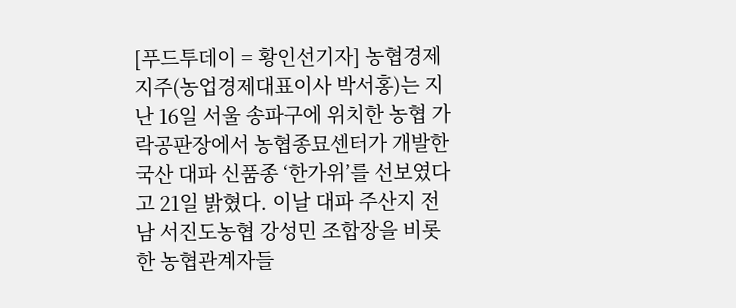[푸드투데이 = 황인선기자] 농협경제지주(농업경제대표이사 박서홍)는 지난 16일 서울 송파구에 위치한 농협 가락공판장에서 농협종묘센터가 개발한 국산 대파 신품종 ‘한가위’를 선보였다고 21일 밝혔다. 이날 대파 주산지 전남 서진도농협 강성민 조합장을 비롯한 농협관계자들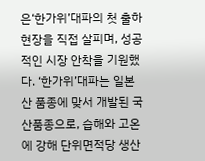은‘한가위’대파의 첫 출하 현장을 직접 살피며, 성공적인 시장 안착을 기원했다. ‘한가위’대파는 일본산 품종에 맞서 개발된 국산품종으로, 습해와 고온에 강해 단위면적당 생산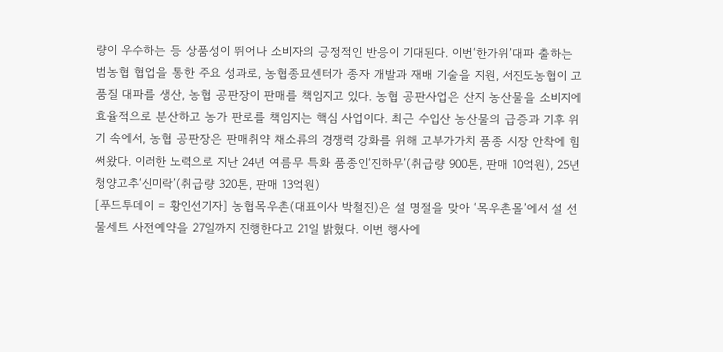량이 우수하는 등 상품성이 뛰어나 소비자의 긍정적인 반응이 기대된다. 이번‘한가위’대파 출하는 범농협 협업을 통한 주요 성과로, 농협종묘센터가 종자 개발과 재배 기술을 지원, 서진도농협이 고품질 대파를 생산, 농협 공판장이 판매를 책임지고 있다. 농협 공판사업은 산지 농산물을 소비지에 효율적으로 분산하고 농가 판로를 책임지는 핵심 사업이다. 최근 수입산 농산물의 급증과 기후 위기 속에서, 농협 공판장은 판매취약 채소류의 경쟁력 강화를 위해 고부가가치 품종 시장 안착에 힘써왔다. 이러한 노력으로 지난 24년 여름무 특화 품종인‘진하무’(취급량 900톤, 판매 10억원), 25년 청양고추‘신미락’(취급량 320톤, 판매 13억원)
[푸드투데이 = 황인선기자] 농협목우촌(대표이사 박철진)은 설 명절을 맞아 ‘목우촌몰’에서 설 선물세트 사전예약을 27일까지 진행한다고 21일 밝혔다. 이번 행사에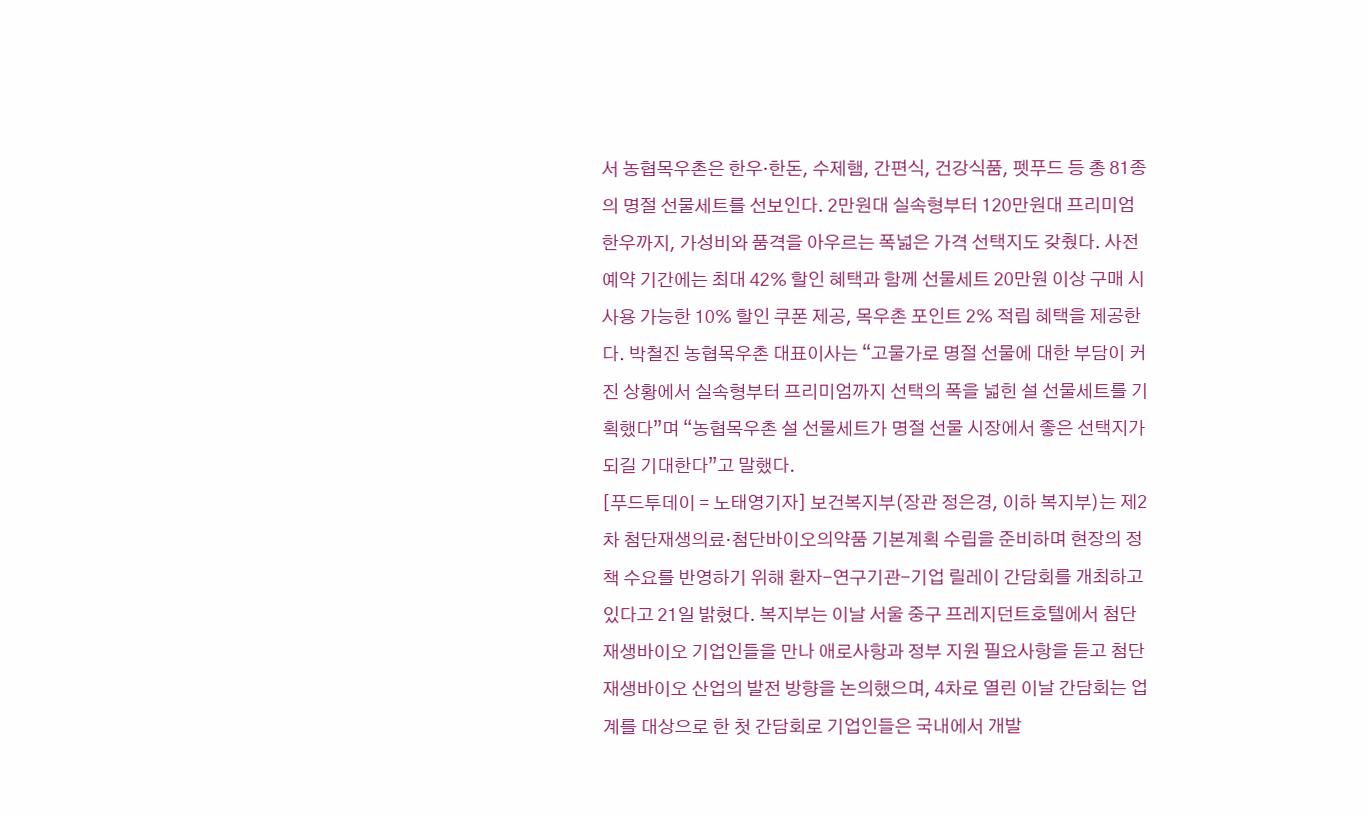서 농협목우촌은 한우·한돈, 수제햄, 간편식, 건강식품, 펫푸드 등 총 81종의 명절 선물세트를 선보인다. 2만원대 실속형부터 120만원대 프리미엄 한우까지, 가성비와 품격을 아우르는 폭넓은 가격 선택지도 갖췄다. 사전예약 기간에는 최대 42% 할인 혜택과 함께 선물세트 20만원 이상 구매 시 사용 가능한 10% 할인 쿠폰 제공, 목우촌 포인트 2% 적립 혜택을 제공한다. 박철진 농협목우촌 대표이사는 “고물가로 명절 선물에 대한 부담이 커진 상황에서 실속형부터 프리미엄까지 선택의 폭을 넓힌 설 선물세트를 기획했다”며 “농협목우촌 설 선물세트가 명절 선물 시장에서 좋은 선택지가 되길 기대한다”고 말했다.
[푸드투데이 = 노태영기자] 보건복지부(장관 정은경, 이하 복지부)는 제2차 첨단재생의료‧첨단바이오의약품 기본계획 수립을 준비하며 현장의 정책 수요를 반영하기 위해 환자-연구기관-기업 릴레이 간담회를 개최하고 있다고 21일 밝혔다. 복지부는 이날 서울 중구 프레지던트호텔에서 첨단재생바이오 기업인들을 만나 애로사항과 정부 지원 필요사항을 듣고 첨단재생바이오 산업의 발전 방향을 논의했으며, 4차로 열린 이날 간담회는 업계를 대상으로 한 첫 간담회로 기업인들은 국내에서 개발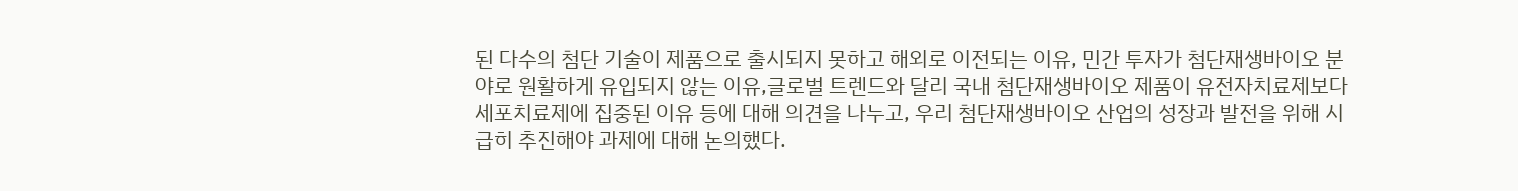된 다수의 첨단 기술이 제품으로 출시되지 못하고 해외로 이전되는 이유, 민간 투자가 첨단재생바이오 분야로 원활하게 유입되지 않는 이유,글로벌 트렌드와 달리 국내 첨단재생바이오 제품이 유전자치료제보다 세포치료제에 집중된 이유 등에 대해 의견을 나누고, 우리 첨단재생바이오 산업의 성장과 발전을 위해 시급히 추진해야 과제에 대해 논의했다.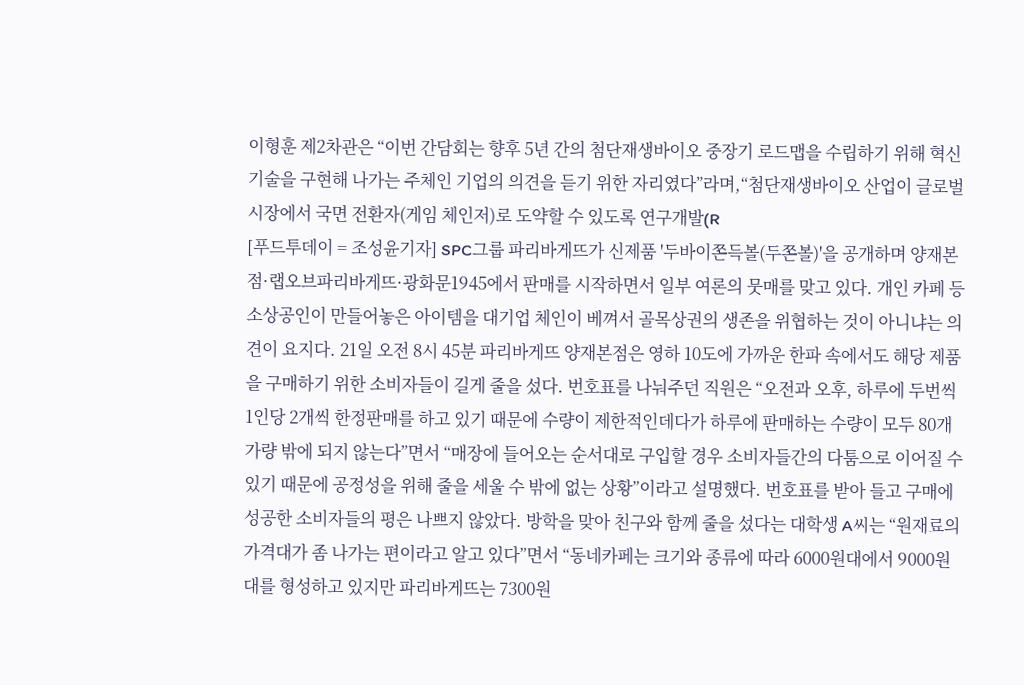이형훈 제2차관은 “이번 간담회는 향후 5년 간의 첨단재생바이오 중장기 로드맵을 수립하기 위해 혁신 기술을 구현해 나가는 주체인 기업의 의견을 듣기 위한 자리였다”라며,“첨단재생바이오 산업이 글로벌 시장에서 국면 전환자(게임 체인저)로 도약할 수 있도록 연구개발(R
[푸드투데이 = 조성윤기자] SPC그룹 파리바게뜨가 신제품 '두바이쫀득볼(두쫀볼)'을 공개하며 양재본점·랩오브파리바게뜨·광화문1945에서 판매를 시작하면서 일부 여론의 뭇매를 맞고 있다. 개인 카페 등 소상공인이 만들어놓은 아이템을 대기업 체인이 베껴서 골목상권의 생존을 위협하는 것이 아니냐는 의견이 요지다. 21일 오전 8시 45분 파리바게뜨 양재본점은 영하 10도에 가까운 한파 속에서도 해당 제품을 구매하기 위한 소비자들이 길게 줄을 섰다. 번호표를 나눠주던 직원은 “오전과 오후, 하루에 두번씩 1인당 2개씩 한정판매를 하고 있기 때문에 수량이 제한적인데다가 하루에 판매하는 수량이 모두 80개 가량 밖에 되지 않는다”면서 “매장에 들어오는 순서대로 구입할 경우 소비자들간의 다툼으로 이어질 수 있기 때문에 공정성을 위해 줄을 세울 수 밖에 없는 상황”이라고 설명했다. 번호표를 받아 들고 구매에 성공한 소비자들의 평은 나쁘지 않았다. 방학을 맞아 친구와 함께 줄을 섰다는 대학생 A씨는 “원재료의 가격대가 좀 나가는 편이라고 알고 있다”면서 “동네카페는 크기와 종류에 따라 6000원대에서 9000원대를 형성하고 있지만 파리바게뜨는 7300원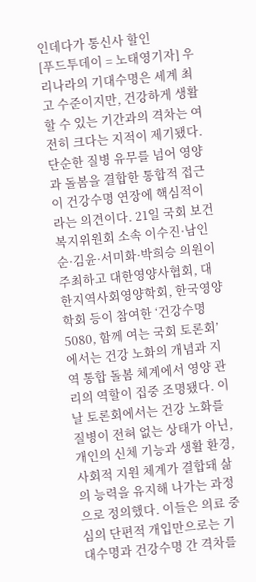인데다가 통신사 할인
[푸드투데이 = 노태영기자] 우리나라의 기대수명은 세계 최고 수준이지만, 건강하게 생활할 수 있는 기간과의 격차는 여전히 크다는 지적이 제기됐다. 단순한 질병 유무를 넘어 영양과 돌봄을 결합한 통합적 접근이 건강수명 연장에 핵심적이라는 의견이다. 21일 국회 보건복지위원회 소속 이수진·남인순·김윤·서미화·박희승 의원이 주최하고 대한영양사협회, 대한지역사회영양학회, 한국영양학회 등이 참여한 ‘건강수명 5080, 함께 여는 국회 토론회’에서는 건강 노화의 개념과 지역 통합 돌봄 체계에서 영양 관리의 역할이 집중 조명됐다. 이날 토론회에서는 건강 노화를 질병이 전혀 없는 상태가 아닌, 개인의 신체 기능과 생활 환경, 사회적 지원 체계가 결합돼 삶의 능력을 유지해 나가는 과정으로 정의했다. 이들은 의료 중심의 단편적 개입만으로는 기대수명과 건강수명 간 격차를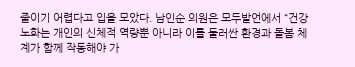줄이기 어렵다고 입을 모았다. 남인순 의원은 모두발언에서 “건강 노화는 개인의 신체적 역량뿐 아니라 이를 둘러싼 환경과 돌봄 체계가 함께 작동해야 가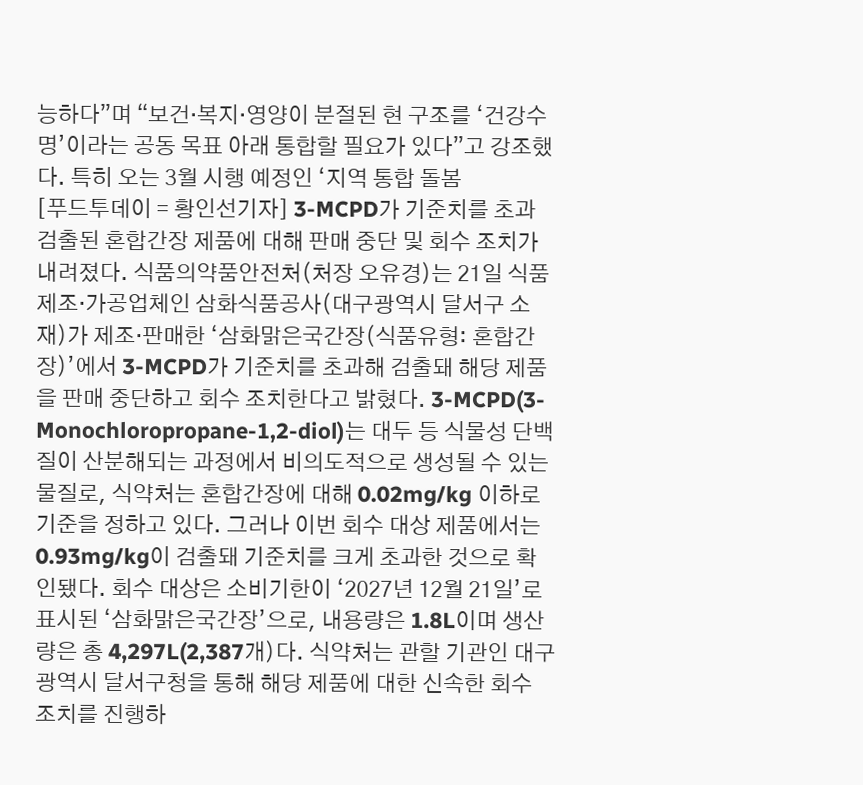능하다”며 “보건·복지·영양이 분절된 현 구조를 ‘건강수명’이라는 공동 목표 아래 통합할 필요가 있다”고 강조했다. 특히 오는 3월 시행 예정인 ‘지역 통합 돌봄
[푸드투데이 = 황인선기자] 3-MCPD가 기준치를 초과 검출된 혼합간장 제품에 대해 판매 중단 및 회수 조치가 내려졌다. 식품의약품안전처(처장 오유경)는 21일 식품제조·가공업체인 삼화식품공사(대구광역시 달서구 소재)가 제조·판매한 ‘삼화맑은국간장(식품유형: 혼합간장)’에서 3-MCPD가 기준치를 초과해 검출돼 해당 제품을 판매 중단하고 회수 조치한다고 밝혔다. 3-MCPD(3-Monochloropropane-1,2-diol)는 대두 등 식물성 단백질이 산분해되는 과정에서 비의도적으로 생성될 수 있는 물질로, 식약처는 혼합간장에 대해 0.02mg/kg 이하로 기준을 정하고 있다. 그러나 이번 회수 대상 제품에서는 0.93mg/kg이 검출돼 기준치를 크게 초과한 것으로 확인됐다. 회수 대상은 소비기한이 ‘2027년 12월 21일’로 표시된 ‘삼화맑은국간장’으로, 내용량은 1.8L이며 생산량은 총 4,297L(2,387개)다. 식약처는 관할 기관인 대구광역시 달서구청을 통해 해당 제품에 대한 신속한 회수 조치를 진행하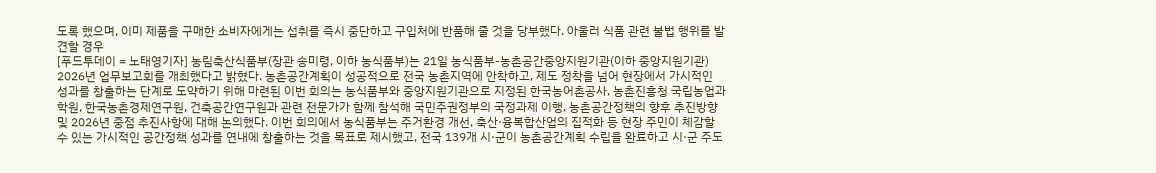도록 했으며, 이미 제품을 구매한 소비자에게는 섭취를 즉시 중단하고 구입처에 반품해 줄 것을 당부했다. 아울러 식품 관련 불법 행위를 발견할 경우
[푸드투데이 = 노태영기자] 농림축산식품부(장관 송미령, 이하 농식품부)는 21일 농식품부-농촌공간중앙지원기관(이하 중앙지원기관) 2026년 업무보고회를 개최했다고 밝혔다. 농촌공간계획이 성공적으로 전국 농촌지역에 안착하고, 제도 정착을 넘어 현장에서 가시적인 성과를 창출하는 단계로 도약하기 위해 마련된 이번 회의는 농식품부와 중앙지원기관으로 지정된 한국농어촌공사, 농촌진흥청 국립농업과학원, 한국농촌경제연구원, 건축공간연구원과 관련 전문가가 함께 참석해 국민주권정부의 국정과제 이행, 농촌공간정책의 향후 추진방향 및 2026년 중점 추진사항에 대해 논의했다. 이번 회의에서 농식품부는 주거환경 개선, 축산·융복합산업의 집적화 등 현장 주민이 체감할 수 있는 가시적인 공간정책 성과를 연내에 창출하는 것을 목표로 제시했고, 전국 139개 시·군이 농촌공간계획 수립을 완료하고 시·군 주도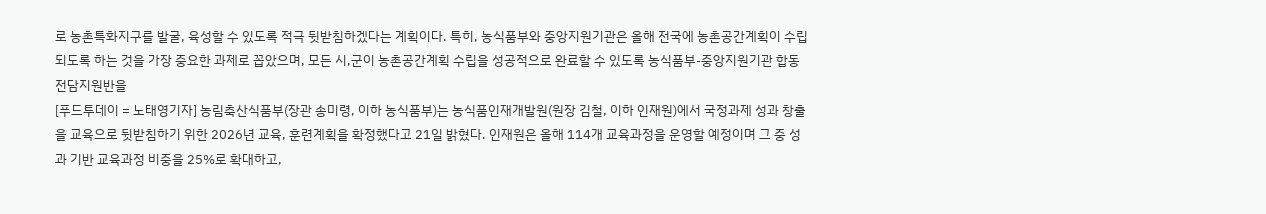로 농촌특화지구를 발굴, 육성할 수 있도록 적극 뒷받침하겠다는 계획이다. 특히, 농식품부와 중앙지원기관은 올해 전국에 농촌공간계획이 수립되도록 하는 것을 가장 중요한 과제로 꼽았으며, 모든 시,군이 농촌공간계획 수립을 성공적으로 완료할 수 있도록 농식품부-중앙지원기관 합동 전담지원반을
[푸드투데이 = 노태영기자] 농림축산식품부(장관 송미령, 이하 농식품부)는 농식품인재개발원(원장 김철, 이하 인재원)에서 국정과제 성과 창출을 교육으로 뒷받침하기 위한 2026년 교육, 훈련계획을 확정했다고 21일 밝혔다. 인재원은 올해 114개 교육과정을 운영할 예정이며 그 중 성과 기반 교육과정 비중을 25%로 확대하고,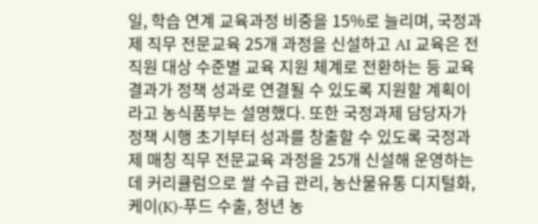일, 학습 연계 교육과정 비중을 15%로 늘리며, 국정과제 직무 전문교육 25개 과정을 신설하고 AI 교육은 전 직원 대상 수준별 교육 지원 체계로 전환하는 등 교육 결과가 정책 성과로 연결될 수 있도록 지원할 계획이라고 농식품부는 설명했다. 또한 국정과제 담당자가 정책 시행 초기부터 성과를 창출할 수 있도록 국정과제 매칭 직무 전문교육 과정을 25개 신설해 운영하는데 커리큘럼으로 쌀 수급 관리, 농산물유통 디지털화, 케이(K)-푸드 수출, 청년 농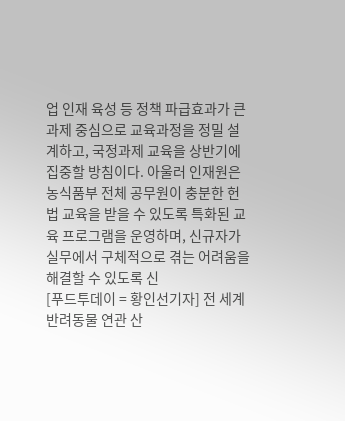업 인재 육성 등 정책 파급효과가 큰 과제 중심으로 교육과정을 정밀 설계하고, 국정과제 교육을 상반기에 집중할 방침이다. 아울러 인재원은 농식품부 전체 공무원이 충분한 헌법 교육을 받을 수 있도록 특화된 교육 프로그램을 운영하며, 신규자가 실무에서 구체적으로 겪는 어려움을 해결할 수 있도록 신
[푸드투데이 = 황인선기자] 전 세계 반려동물 연관 산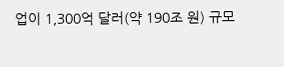업이 1,300억 달러(약 190조 원) 규모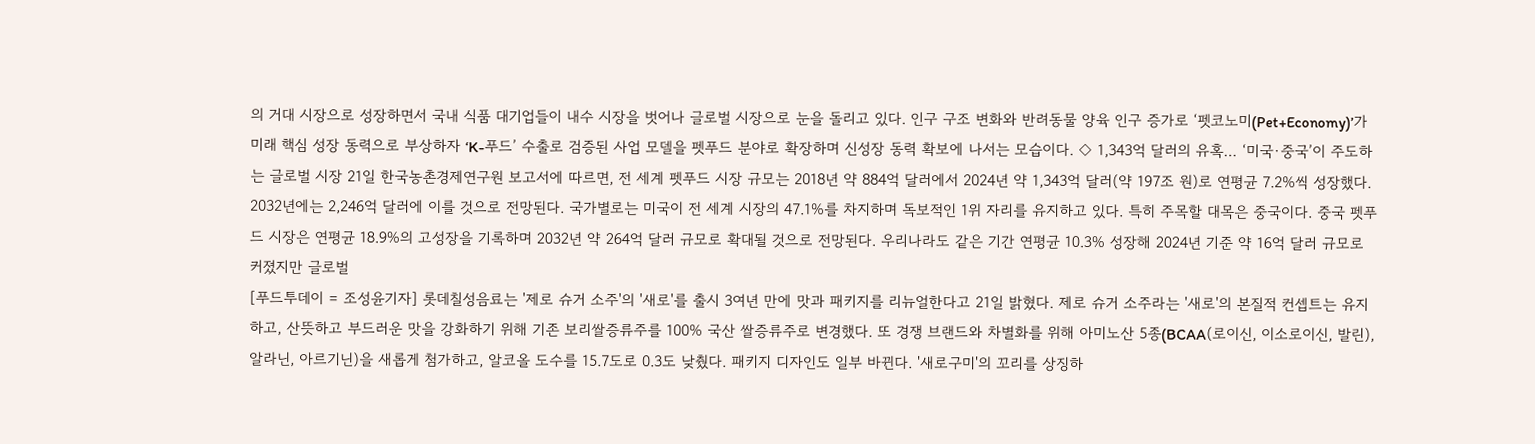의 거대 시장으로 성장하면서 국내 식품 대기업들이 내수 시장을 벗어나 글로벌 시장으로 눈을 돌리고 있다. 인구 구조 변화와 반려동물 양육 인구 증가로 ‘펫코노미(Pet+Economy)’가 미래 핵심 성장 동력으로 부상하자 ‘K-푸드’ 수출로 검증된 사업 모델을 펫푸드 분야로 확장하며 신성장 동력 확보에 나서는 모습이다. ◇ 1,343억 달러의 유혹… ‘미국·중국’이 주도하는 글로벌 시장 21일 한국농촌경제연구원 보고서에 따르면, 전 세계 펫푸드 시장 규모는 2018년 약 884억 달러에서 2024년 약 1,343억 달러(약 197조 원)로 연평균 7.2%씩 성장했다. 2032년에는 2,246억 달러에 이를 것으로 전망된다. 국가별로는 미국이 전 세계 시장의 47.1%를 차지하며 독보적인 1위 자리를 유지하고 있다. 특히 주목할 대목은 중국이다. 중국 펫푸드 시장은 연평균 18.9%의 고성장을 기록하며 2032년 약 264억 달러 규모로 확대될 것으로 전망된다. 우리나라도 같은 기간 연평균 10.3% 성장해 2024년 기준 약 16억 달러 규모로 커졌지만 글로벌
[푸드투데이 = 조성윤기자] 롯데칠성음료는 '제로 슈거 소주'의 '새로'를 출시 3여년 만에 맛과 패키지를 리뉴얼한다고 21일 밝혔다. 제로 슈거 소주라는 '새로'의 본질적 컨셉트는 유지하고, 산뜻하고 부드러운 맛을 강화하기 위해 기존 보리쌀증류주를 100% 국산 쌀증류주로 변경했다. 또 경쟁 브랜드와 차별화를 위해 아미노산 5종(BCAA(로이신, 이소로이신, 발린), 알라닌, 아르기닌)을 새롭게 첨가하고, 알코올 도수를 15.7도로 0.3도 낮췄다. 패키지 디자인도 일부 바뀐다. '새로구미'의 꼬리를 상징하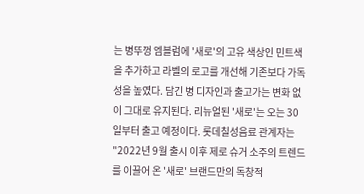는 병뚜껑 엠블럼에 '새로'의 고유 색상인 민트색을 추가하고 라벨의 로고를 개선해 기존보다 가독성을 높였다. 담긴 병 디자인과 출고가는 변화 없이 그대로 유지된다. 리뉴얼된 '새로'는 오는 30일부터 출고 예정이다. 롯데칠성음료 관계자는 "2022년 9월 출시 이후 제로 슈거 소주의 트렌드를 이끌어 온 '새로' 브랜드만의 독창적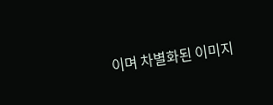이며 차별화된 이미지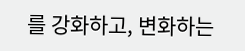를 강화하고, 변화하는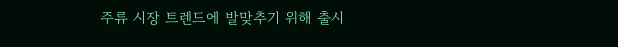주류 시장 트렌드에 발맞추기 위해 출시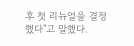후 첫 리뉴얼을 결정했다"고 말했다.